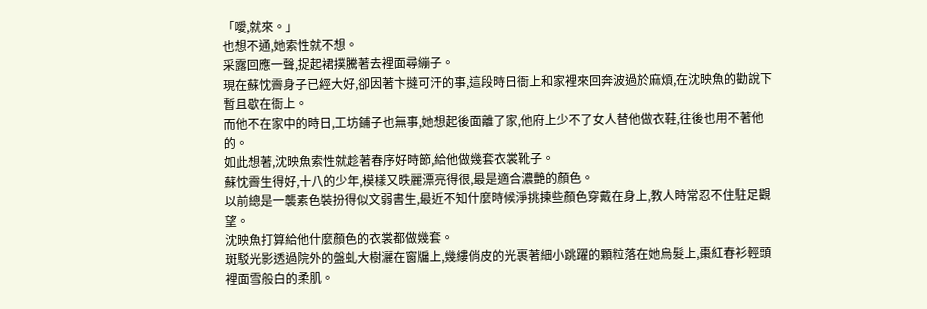「噯,就來。」
也想不通,她索性就不想。
采露回應一聲,捉起裙撲騰著去裡面尋繃子。
現在蘇忱霽身子已經大好,卻因著卞撻可汗的事,這段時日衙上和家裡來回奔波過於麻煩,在沈映魚的勸說下暫且歇在衙上。
而他不在家中的時日,工坊鋪子也無事,她想起後面離了家,他府上少不了女人替他做衣鞋,往後也用不著他的。
如此想著,沈映魚索性就趁著春序好時節,給他做幾套衣裳靴子。
蘇忱霽生得好,十八的少年,模樣又昳麗漂亮得很,最是適合濃艷的顏色。
以前總是一襲素色裝扮得似文弱書生,最近不知什麼時候淨挑揀些顏色穿戴在身上,教人時常忍不住駐足觀望。
沈映魚打算給他什麼顏色的衣裳都做幾套。
斑駁光影透過院外的盤虬大樹灑在窗牖上,幾縷俏皮的光裹著細小跳躍的顆粒落在她烏髮上,棗紅春衫輕頭裡面雪般白的柔肌。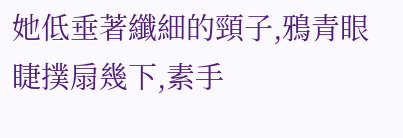她低垂著纖細的頸子,鴉青眼睫撲扇幾下,素手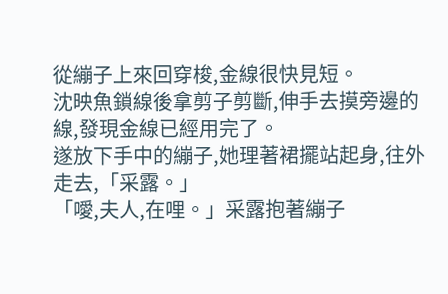從繃子上來回穿梭,金線很快見短。
沈映魚鎖線後拿剪子剪斷,伸手去摸旁邊的線,發現金線已經用完了。
遂放下手中的繃子,她理著裙擺站起身,往外走去,「采露。」
「噯,夫人,在哩。」采露抱著繃子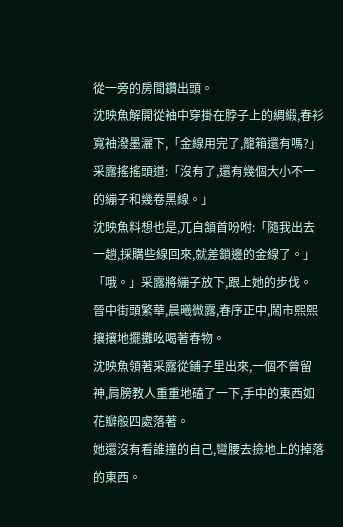從一旁的房間鑽出頭。
沈映魚解開從袖中穿掛在脖子上的綢緞,春衫寬袖潑墨灑下,「金線用完了,籠箱還有嗎?」
采露搖搖頭道:「沒有了,還有幾個大小不一的繃子和幾卷黑線。」
沈映魚料想也是,兀自頷首吩咐:「隨我出去一趟,採購些線回來,就差鎖邊的金線了。」
「哦。」采露將繃子放下,跟上她的步伐。
晉中街頭繁華,晨曦微露,春序正中,鬧市熙熙攘攘地擺攤吆喝著春物。
沈映魚領著采露從鋪子里出來,一個不曾留神,肩膀教人重重地磕了一下,手中的東西如花瓣般四處落著。
她還沒有看誰撞的自己,彎腰去撿地上的掉落的東西。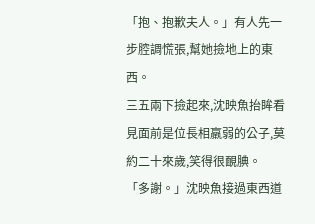「抱、抱歉夫人。」有人先一步腔調慌張,幫她撿地上的東西。
三五兩下撿起來,沈映魚抬眸看見面前是位長相羸弱的公子,莫約二十來歲,笑得很靦腆。
「多謝。」沈映魚接過東西道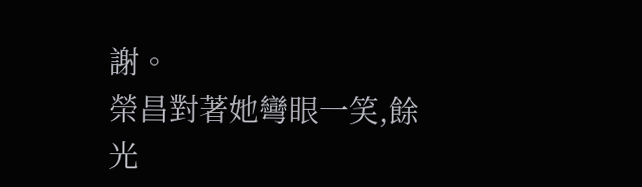謝。
榮昌對著她彎眼一笑,餘光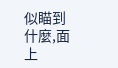似瞄到什麼,面上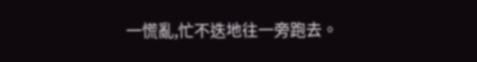一慌亂,忙不迭地往一旁跑去。